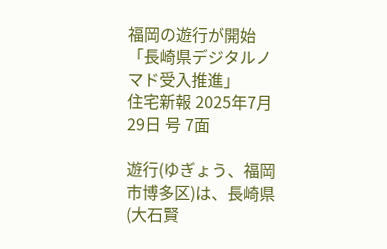福岡の遊行が開始 「長崎県デジタルノマド受入推進」
住宅新報 2025年7月29日 号 7面

遊行(ゆぎょう、福岡市博多区)は、長崎県(大石賢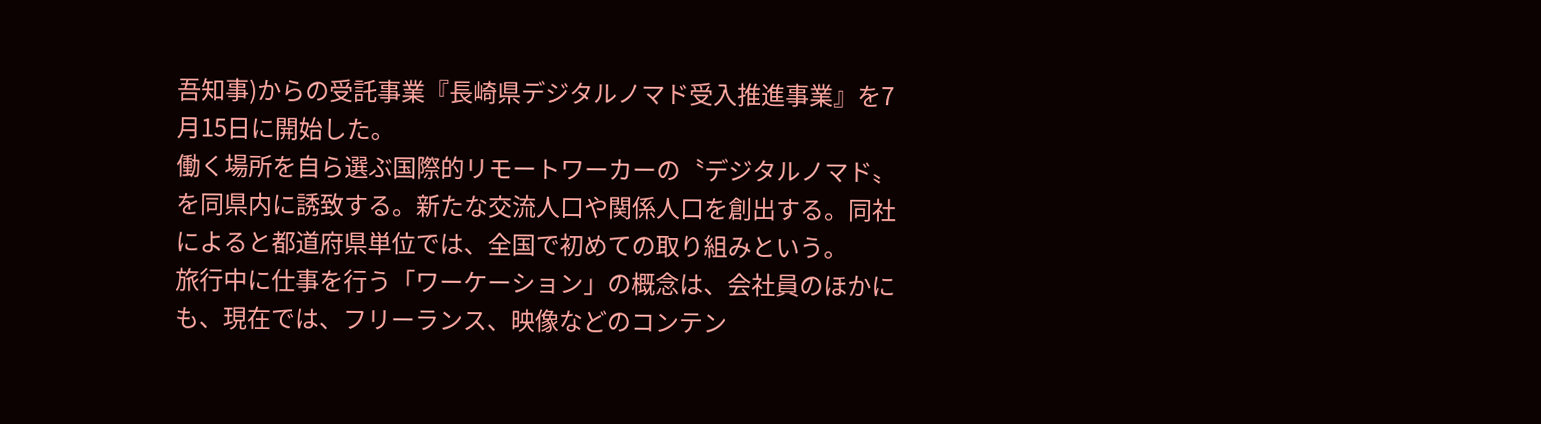吾知事)からの受託事業『長崎県デジタルノマド受入推進事業』を7月15日に開始した。
働く場所を自ら選ぶ国際的リモートワーカーの〝デジタルノマド〟を同県内に誘致する。新たな交流人口や関係人口を創出する。同社によると都道府県単位では、全国で初めての取り組みという。
旅行中に仕事を行う「ワーケーション」の概念は、会社員のほかにも、現在では、フリーランス、映像などのコンテン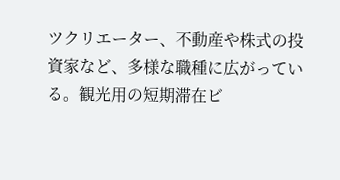ツクリエーター、不動産や株式の投資家など、多様な職種に広がっている。観光用の短期滞在ビ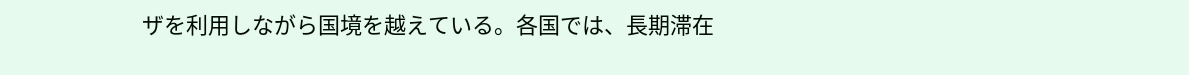ザを利用しながら国境を越えている。各国では、長期滞在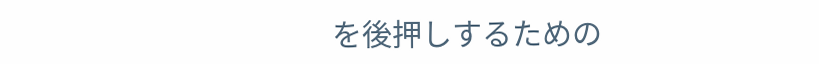を後押しするための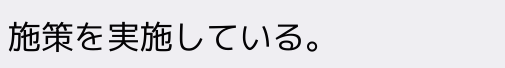施策を実施している。